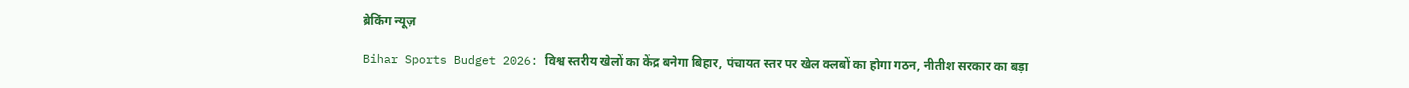ब्रेकिंग न्यूज़

Bihar Sports Budget 2026: विश्व स्तरीय खेलों का केंद्र बनेगा बिहार, पंचायत स्तर पर खेल क्लबों का होगा गठन, नीतीश सरकार का बड़ा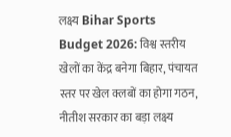लक्ष्य Bihar Sports Budget 2026: विश्व स्तरीय खेलों का केंद्र बनेगा बिहार, पंचायत स्तर पर खेल क्लबों का होगा गठन, नीतीश सरकार का बड़ा लक्ष्य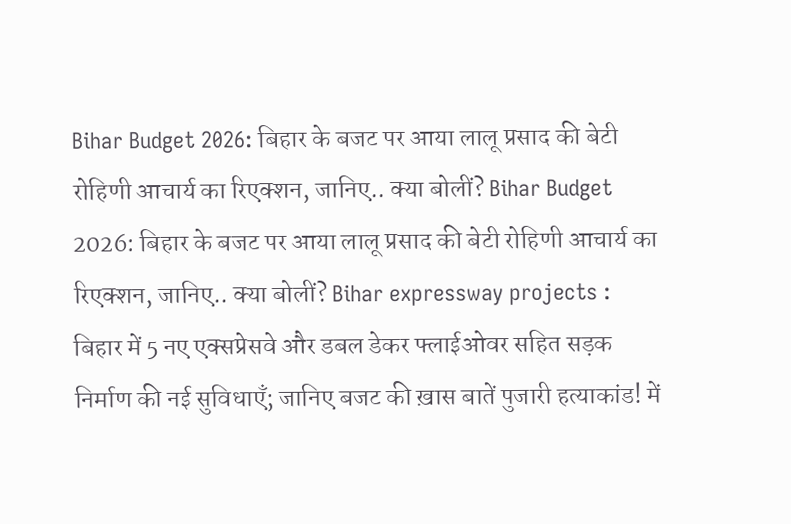Bihar Budget 2026: बिहार के बजट पर आया लालू प्रसाद की बेटी रोहिणी आचार्य का रिएक्शन, जानिए.. क्या बोलीं? Bihar Budget 2026: बिहार के बजट पर आया लालू प्रसाद की बेटी रोहिणी आचार्य का रिएक्शन, जानिए.. क्या बोलीं? Bihar expressway projects : बिहार में 5 नए एक्सप्रेसवे और डबल डेकर फ्लाईओवर सहित सड़क निर्माण की नई सुविधाएँ; जानिए बजट की ख़ास बातें पुजारी हत्याकांड! में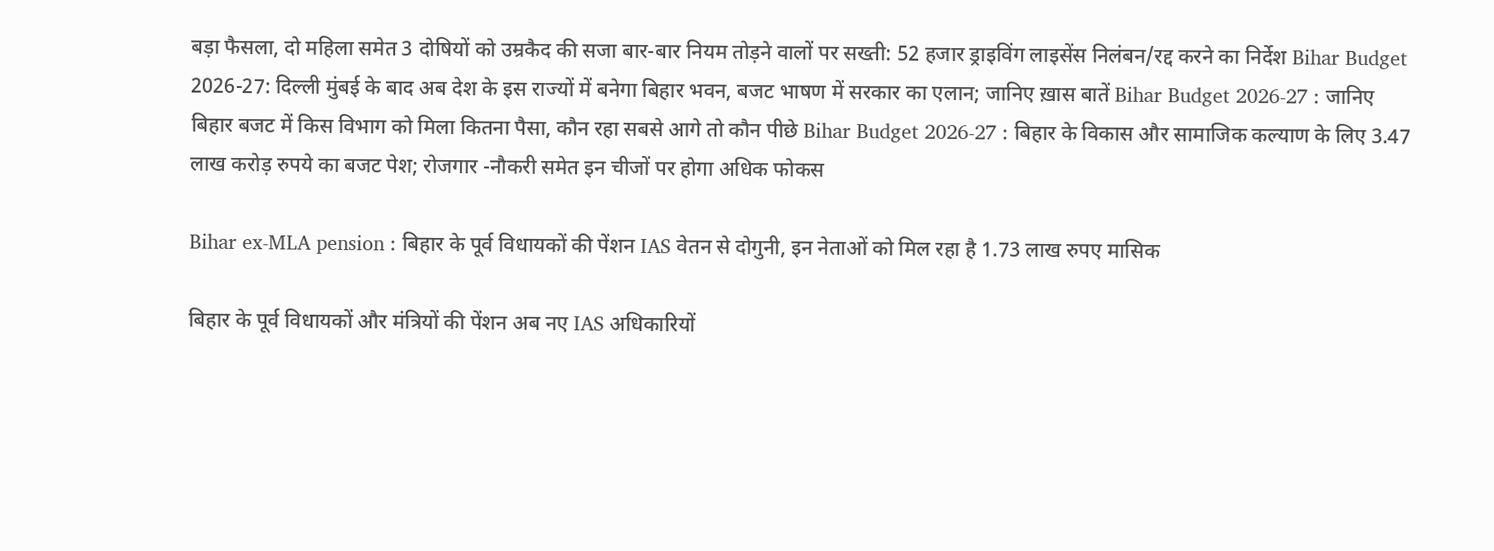बड़ा फैसला, दो महिला समेत 3 दोषियों को उम्रकैद की सजा बार-बार नियम तोड़ने वालों पर सख्ती: 52 हजार ड्राइविंग लाइसेंस निलंबन/रद्द करने का निर्देश Bihar Budget 2026-27: दिल्ली मुंबई के बाद अब देश के इस राज्यों में बनेगा बिहार भवन, बजट भाषण में सरकार का एलान; जानिए ख़ास बातें Bihar Budget 2026-27 : जानिए बिहार बजट में किस विभाग को मिला कितना पैसा, कौन रहा सबसे आगे तो कौन पीछे Bihar Budget 2026-27 : बिहार के विकास और सामाजिक कल्याण के लिए 3.47 लाख करोड़ रुपये का बजट पेश; रोजगार -नौकरी समेत इन चीजों पर होगा अधिक फोकस

Bihar ex-MLA pension : बिहार के पूर्व विधायकों की पेंशन IAS वेतन से दोगुनी, इन नेताओं को मिल रहा है 1.73 लाख रुपए मासिक

बिहार के पूर्व विधायकों और मंत्रियों की पेंशन अब नए IAS अधिकारियों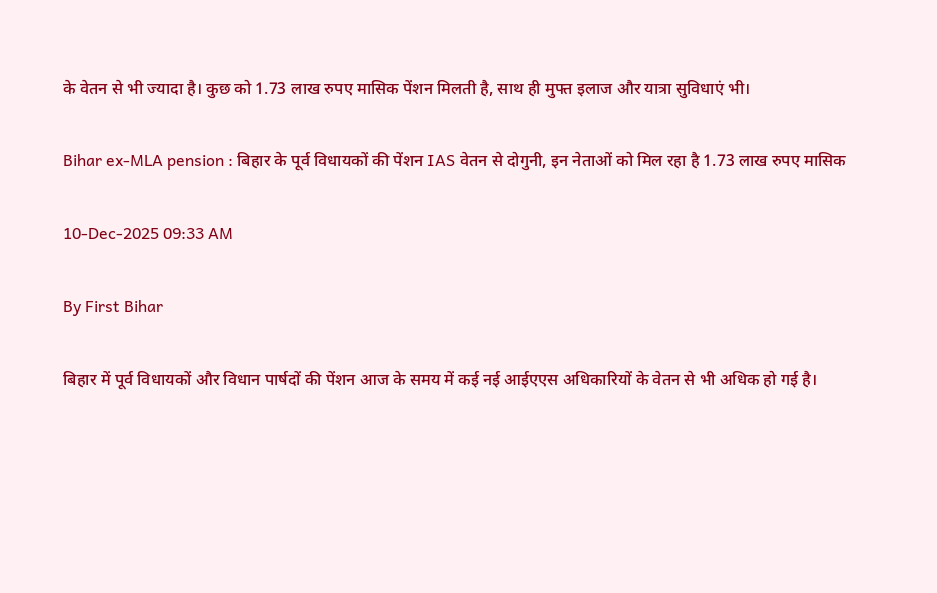के वेतन से भी ज्यादा है। कुछ को 1.73 लाख रुपए मासिक पेंशन मिलती है, साथ ही मुफ्त इलाज और यात्रा सुविधाएं भी।

Bihar ex-MLA pension : बिहार के पूर्व विधायकों की पेंशन IAS वेतन से दोगुनी, इन नेताओं को मिल रहा है 1.73 लाख रुपए मासिक

10-Dec-2025 09:33 AM

By First Bihar

बिहार में पूर्व विधायकों और विधान पार्षदों की पेंशन आज के समय में कई नई आईएएस अधिकारियों के वेतन से भी अधिक हो गई है।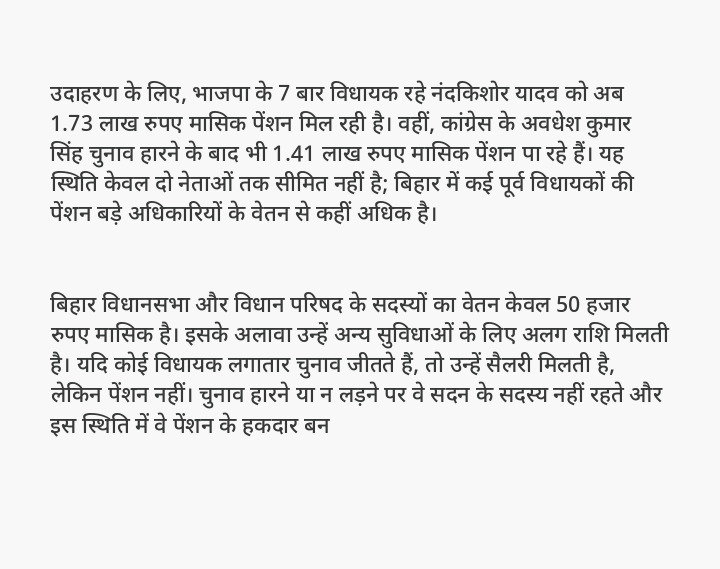उदाहरण के लिए, भाजपा के 7 बार विधायक रहे नंदकिशोर यादव को अब 1.73 लाख रुपए मासिक पेंशन मिल रही है। वहीं, कांग्रेस के अवधेश कुमार सिंह चुनाव हारने के बाद भी 1.41 लाख रुपए मासिक पेंशन पा रहे हैं। यह स्थिति केवल दो नेताओं तक सीमित नहीं है; बिहार में कई पूर्व विधायकों की पेंशन बड़े अधिकारियों के वेतन से कहीं अधिक है।


बिहार विधानसभा और विधान परिषद के सदस्यों का वेतन केवल 50 हजार रुपए मासिक है। इसके अलावा उन्हें अन्य सुविधाओं के लिए अलग राशि मिलती है। यदि कोई विधायक लगातार चुनाव जीतते हैं, तो उन्हें सैलरी मिलती है, लेकिन पेंशन नहीं। चुनाव हारने या न लड़ने पर वे सदन के सदस्य नहीं रहते और इस स्थिति में वे पेंशन के हकदार बन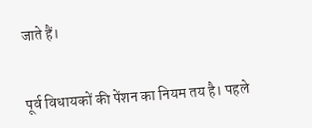जाते हैं।


पूर्व विधायकों की पेंशन का नियम तय है। पहले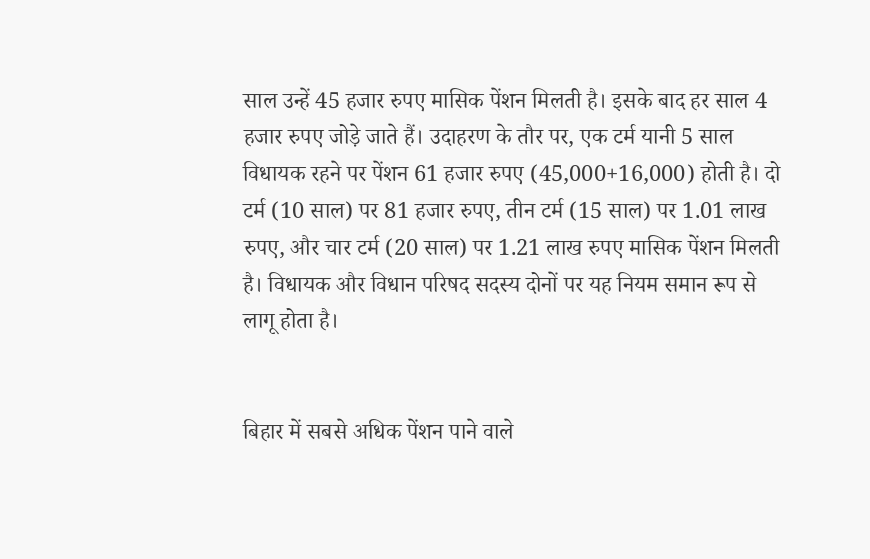साल उन्हें 45 हजार रुपए मासिक पेंशन मिलती है। इसके बाद हर साल 4 हजार रुपए जोड़े जाते हैं। उदाहरण के तौर पर, एक टर्म यानी 5 साल विधायक रहने पर पेंशन 61 हजार रुपए (45,000+16,000) होती है। दो टर्म (10 साल) पर 81 हजार रुपए, तीन टर्म (15 साल) पर 1.01 लाख रुपए, और चार टर्म (20 साल) पर 1.21 लाख रुपए मासिक पेंशन मिलती है। विधायक और विधान परिषद सदस्य दोनों पर यह नियम समान रूप से लागू होता है।


बिहार में सबसे अधिक पेंशन पाने वाले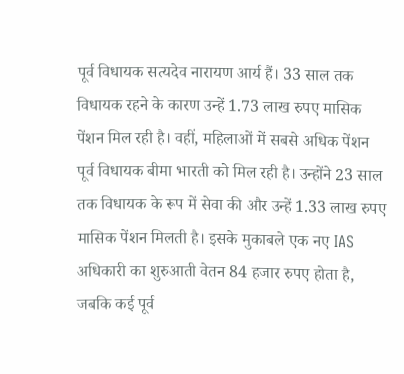पूर्व विधायक सत्यदेव नारायण आर्य हैं। 33 साल तक विधायक रहने के कारण उन्हें 1.73 लाख रुपए मासिक पेंशन मिल रही है। वहीं, महिलाओं में सबसे अधिक पेंशन पूर्व विधायक बीमा भारती को मिल रही है। उन्होंने 23 साल तक विधायक के रूप में सेवा की और उन्हें 1.33 लाख रुपए मासिक पेंशन मिलती है। इसके मुकाबले एक नए IAS अधिकारी का शुरुआती वेतन 84 हजार रुपए होता है, जबकि कई पूर्व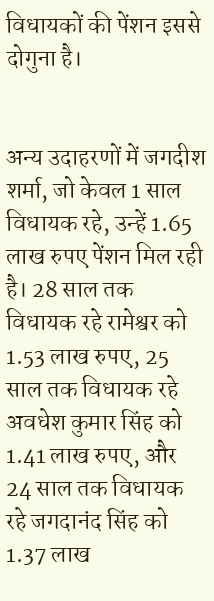विधायकों की पेंशन इससे दोगुना है।


अन्य उदाहरणों में जगदीश शर्मा, जो केवल 1 साल विधायक रहे, उन्हें 1.65 लाख रुपए पेंशन मिल रही है। 28 साल तक विधायक रहे रामेश्वर को 1.53 लाख रुपए, 25 साल तक विधायक रहे अवधेश कुमार सिंह को 1.41 लाख रुपए, और 24 साल तक विधायक रहे जगदानंद सिंह को 1.37 लाख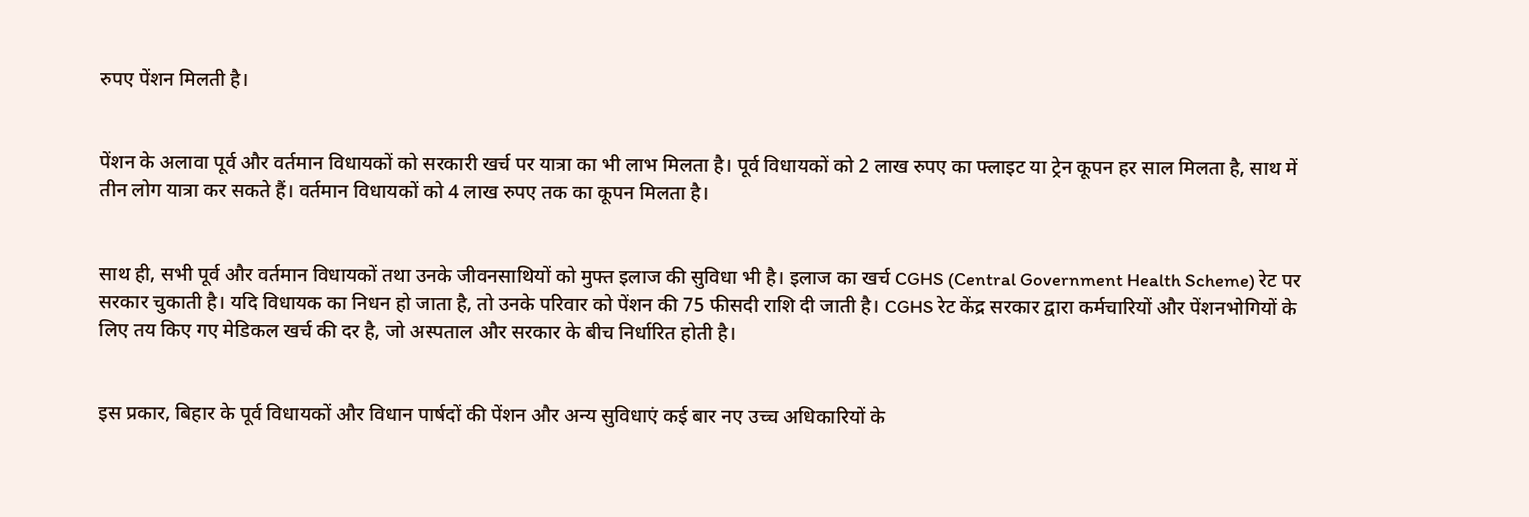रुपए पेंशन मिलती है।


पेंशन के अलावा पूर्व और वर्तमान विधायकों को सरकारी खर्च पर यात्रा का भी लाभ मिलता है। पूर्व विधायकों को 2 लाख रुपए का फ्लाइट या ट्रेन कूपन हर साल मिलता है, साथ में तीन लोग यात्रा कर सकते हैं। वर्तमान विधायकों को 4 लाख रुपए तक का कूपन मिलता है।


साथ ही, सभी पूर्व और वर्तमान विधायकों तथा उनके जीवनसाथियों को मुफ्त इलाज की सुविधा भी है। इलाज का खर्च CGHS (Central Government Health Scheme) रेट पर सरकार चुकाती है। यदि विधायक का निधन हो जाता है, तो उनके परिवार को पेंशन की 75 फीसदी राशि दी जाती है। CGHS रेट केंद्र सरकार द्वारा कर्मचारियों और पेंशनभोगियों के लिए तय किए गए मेडिकल खर्च की दर है, जो अस्पताल और सरकार के बीच निर्धारित होती है।


इस प्रकार, बिहार के पूर्व विधायकों और विधान पार्षदों की पेंशन और अन्य सुविधाएं कई बार नए उच्च अधिकारियों के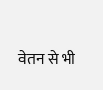वेतन से भी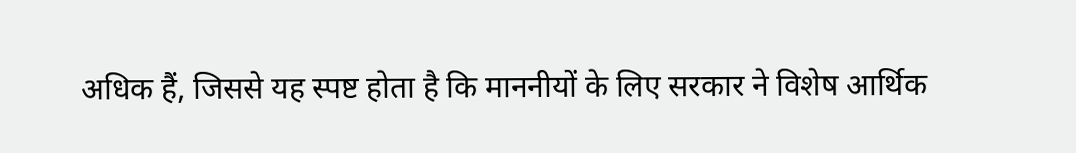अधिक हैं, जिससे यह स्पष्ट होता है कि माननीयों के लिए सरकार ने विशेष आर्थिक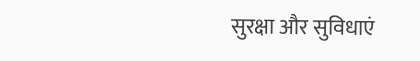सुरक्षा और सुविधाएं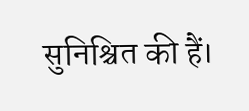सुनिश्चित की हैं।